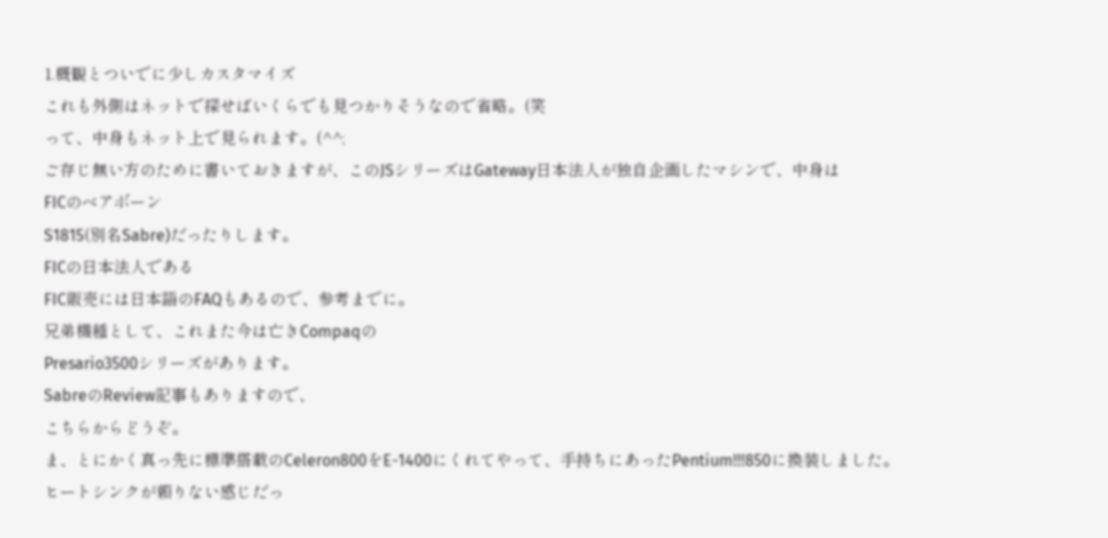1.概観とついでに少しカスタマイズ
これも外側はネットで探せばいくらでも見つかりそうなので省略。(笑
って、中身もネット上で見られます。(^^;
ご存じ無い方のために書いておきますが、このJSシリーズはGateway日本法人が独自企画したマシンで、中身は
FICのベアボーン
S1815(別名Sabre)だったりします。
FICの日本法人である
FIC販売には日本語のFAQもあるので、参考までに。
兄弟機種として、これまた今は亡きCompaqの
Presario3500シリーズがあります。
SabreのReview記事もありますので、
こちらからどうぞ。
ま、とにかく真っ先に標準搭載のCeleron800をE-1400にくれてやって、手持ちにあったPentium!!!850に換装しました。
ヒートシンクが頼りない感じだっ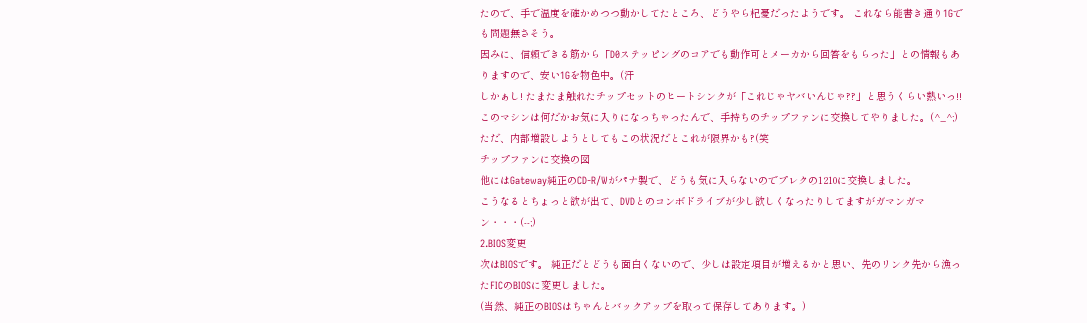たので、手で温度を確かめつつ動かしてたところ、どうやら杞憂だったようです。 これなら能書き通り1Gでも問題無さそう。
因みに、信頼できる筋から「D0ステッピングのコアでも動作可とメーカから回答をもらった」との情報もありますので、安い1Gを物色中。(汗
しかぁし! たまたま触れたチップセットのヒートシンクが「これじゃヤバいんじゃ??」と思うくらい熱いっ!!
このマシンは何だかお気に入りになっちゃったんで、手持ちのチップファンに交換してやりました。(^_^;)
ただ、内部増設しようとしてもこの状況だとこれが限界かも?(笑
チップファンに交換の図
他にはGateway純正のCD-R/Wがパナ製で、どうも気に入らないのでプレクの1210に交換しました。
こうなるとちょっと欲が出て、DVDとのコンボドライブが少し欲しくなったりしてますがガマンガマン・・・(--;)
2.BIOS変更
次はBIOSです。 純正だとどうも面白くないので、少しは設定項目が増えるかと思い、先のリンク先から漁ったFICのBIOSに変更しました。
(当然、純正のBIOSはちゃんとバックアップを取って保存してあります。)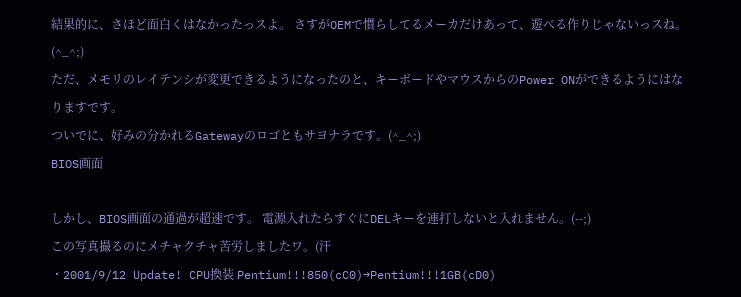結果的に、さほど面白くはなかったっスよ。 さすがOEMで慣らしてるメーカだけあって、遊べる作りじゃないっスね。(^_^;)
ただ、メモリのレイテンシが変更できるようになったのと、キーボードやマウスからのPower ONができるようにはなりますです。
ついでに、好みの分かれるGatewayのロゴともサヨナラです。(^_^;)
BIOS画面

しかし、BIOS画面の通過が超速です。 電源入れたらすぐにDELキーを連打しないと入れません。(--;)
この写真撮るのにメチャクチャ苦労しましたワ。(汗
・2001/9/12 Update! CPU換装 Pentium!!!850(cC0)→Pentium!!!1GB(cD0)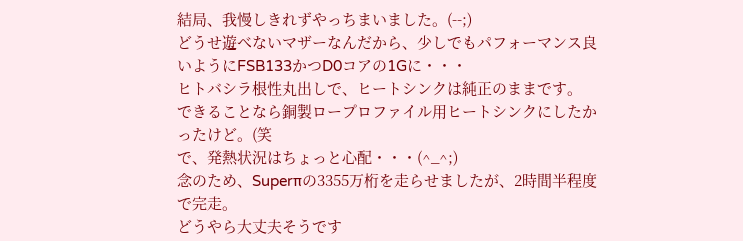結局、我慢しきれずやっちまいました。(--;)
どうせ遊べないマザーなんだから、少しでもパフォーマンス良いようにFSB133かつD0コアの1Gに・・・
ヒトバシラ根性丸出しで、ヒートシンクは純正のままです。 できることなら銅製ロープロファイル用ヒートシンクにしたかったけど。(笑
で、発熱状況はちょっと心配・・・(^_^;)
念のため、Superπの3355万桁を走らせましたが、2時間半程度で完走。
どうやら大丈夫そうです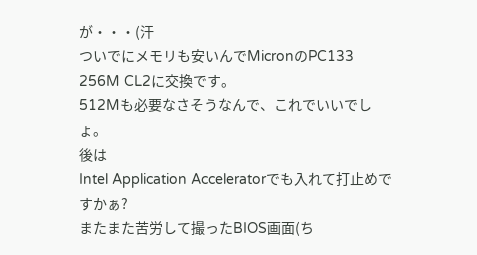が・・・(汗
ついでにメモリも安いんでMicronのPC133 256M CL2に交換です。
512Mも必要なさそうなんで、これでいいでしょ。
後は
Intel Application Acceleratorでも入れて打止めですかぁ?
またまた苦労して撮ったBIOS画面(ち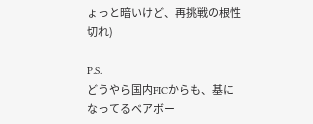ょっと暗いけど、再挑戦の根性切れ)

P.S.
どうやら国内FICからも、基になってるベアボー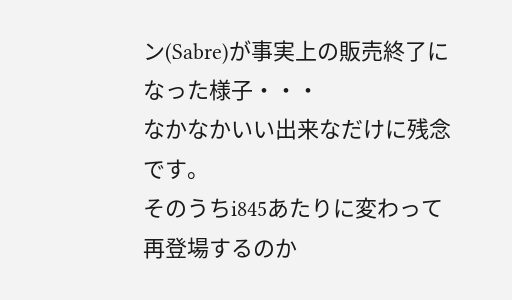ン(Sabre)が事実上の販売終了になった様子・・・
なかなかいい出来なだけに残念です。
そのうちi845あたりに変わって再登場するのか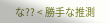な?? < 勝手な推測